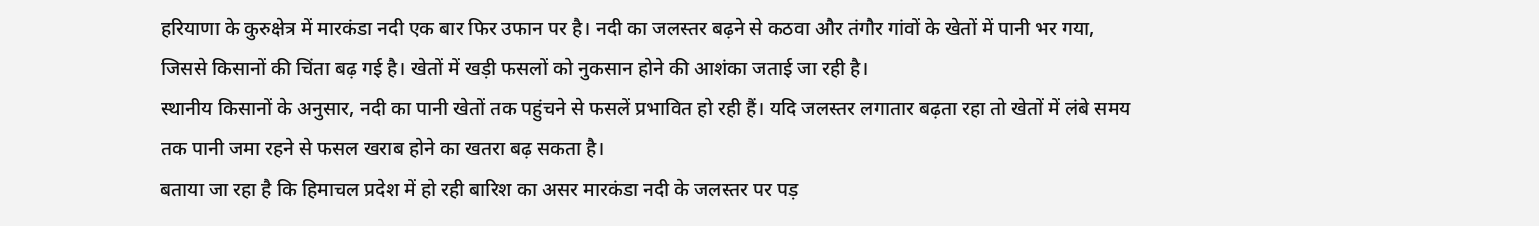हरियाणा के कुरुक्षेत्र में मारकंडा नदी एक बार फिर उफान पर है। नदी का जलस्तर बढ़ने से कठवा और तंगौर गांवों के खेतों में पानी भर गया, जिससे किसानों की चिंता बढ़ गई है। खेतों में खड़ी फसलों को नुकसान होने की आशंका जताई जा रही है।
स्थानीय किसानों के अनुसार, नदी का पानी खेतों तक पहुंचने से फसलें प्रभावित हो रही हैं। यदि जलस्तर लगातार बढ़ता रहा तो खेतों में लंबे समय तक पानी जमा रहने से फसल खराब होने का खतरा बढ़ सकता है।
बताया जा रहा है कि हिमाचल प्रदेश में हो रही बारिश का असर मारकंडा नदी के जलस्तर पर पड़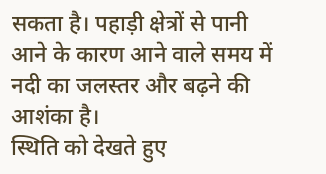सकता है। पहाड़ी क्षेत्रों से पानी आने के कारण आने वाले समय में नदी का जलस्तर और बढ़ने की आशंका है।
स्थिति को देखते हुए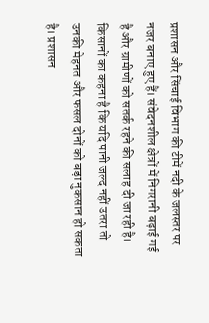प्रशासन और सिंचाई विभाग की टीमें नदी के जलस्तर पर नजर बनाए हुए हैं। संवेदनशील क्षेत्रों में निगरानी बढ़ाई गई है और ग्रामीणों को सतर्क रहने की सलाह दी जा रही है।
किसानों का कहना है कि यदि पानी जल्द नहीं उतरा तो उनकी मेहनत और फसल दोनों को बड़ा नुकसान हो सकता है। प्रशासन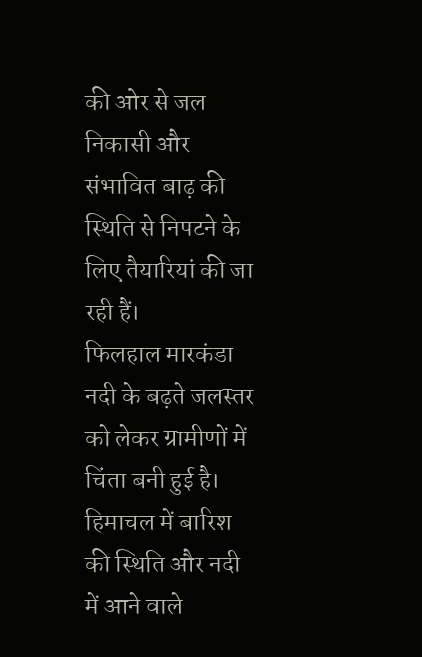की ओर से जल निकासी और संभावित बाढ़ की स्थिति से निपटने के लिए तैयारियां की जा रही हैं।
फिलहाल मारकंडा नदी के बढ़ते जलस्तर को लेकर ग्रामीणों में चिंता बनी हुई है। हिमाचल में बारिश की स्थिति और नदी में आने वाले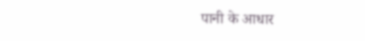पानी के आधार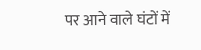पर आने वाले घंटों में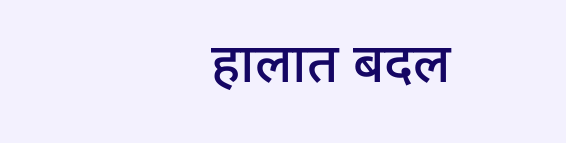हालात बदल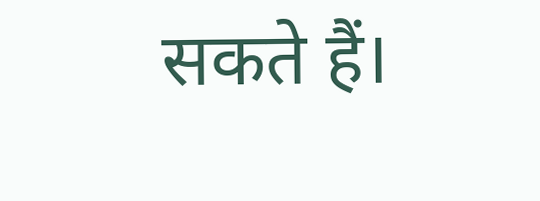सकते हैं।